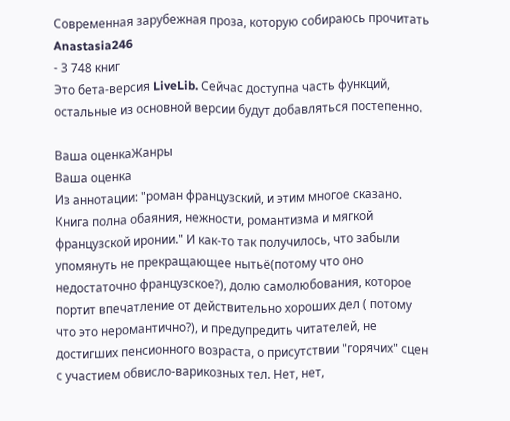Современная зарубежная проза, которую собираюсь прочитать
Anastasia246
- 3 748 книг
Это бета-версия LiveLib. Сейчас доступна часть функций, остальные из основной версии будут добавляться постепенно.

Ваша оценкаЖанры
Ваша оценка
Из аннотации: "роман французский, и этим многое сказано. Книга полна обаяния, нежности, романтизма и мягкой французской иронии." И как-то так получилось, что забыли упомянуть не прекращающее нытьё(потому что оно недостаточно французское?), долю самолюбования, которое портит впечатление от действительно хороших дел ( потому что это неромантично?), и предупредить читателей, не достигших пенсионного возраста, о присутствии "горячих" сцен с участием обвисло-варикозных тел. Нет, нет,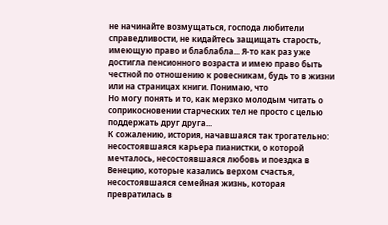не начинайте возмущаться, господа любители справедливости, не кидайтесь защищать старость, имеющую право и блаблабла... Я-то как раз уже достигла пенсионного возраста и имею право быть честной по отношению к ровесникам, будь то в жизни или на страницах книги. Понимаю, что
Но могу понять и то, как мерзко молодым читать о соприкосновении старческих тел не просто с целью поддержать друг друга...
К сожалению, история, начавшаяся так трогательно: несостоявшаяся карьера пианистки, о которой мечталось, несостоявшаяся любовь и поездка в Венецию, которые казались верхом счастья, несостоявшаяся семейная жизнь, которая превратилась в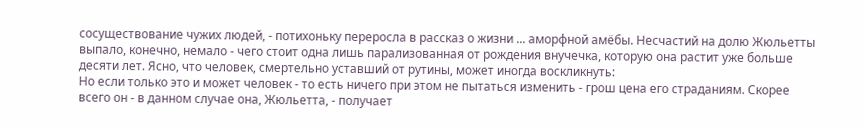сосуществование чужих людей, - потихоньку переросла в рассказ о жизни ... аморфной амёбы. Несчастий на долю Жюльетты выпало, конечно, немало - чего стоит одна лишь парализованная от рождения внучечка, которую она растит уже больше десяти лет. Ясно, что человек, смертельно уставший от рутины, может иногда воскликнуть:
Но если только это и может человек - то есть ничего при этом не пытаться изменить - грош цена его страданиям. Скорее всего он - в данном случае она, Жюльетта, - получает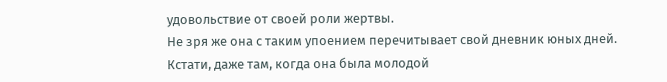удовольствие от своей роли жертвы.
Не зря же она с таким упоением перечитывает свой дневник юных дней.
Кстати, даже там, когда она была молодой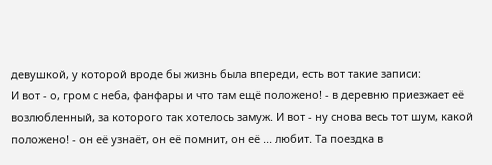девушкой, у которой вроде бы жизнь была впереди, есть вот такие записи:
И вот - о, гром с неба, фанфары и что там ещё положено! - в деревню приезжает её возлюбленный, за которого так хотелось замуж. И вот - ну снова весь тот шум, какой положено! - он её узнаёт, он её помнит, он её ... любит. Та поездка в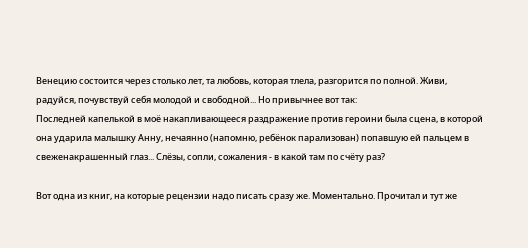Венецию состоится через столько лет, та любовь, которая тлела, разгорится по полной. Живи, радуйся, почувствуй себя молодой и свободной... Но привычнее вот так:
Последней капелькой в моё накапливающееся раздражение против героини была сцена, в которой она ударила малышку Анну, нечаянно (напомню, ребёнок парализован) попавшую ей пальцем в свеженакрашенный глаз... Слёзы, сопли, сожаления - в какой там по счёту раз?

Вот одна из книг, на которые рецензии надо писать сразу же. Моментально. Прочитал и тут же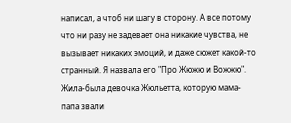написал, а чтоб ни шагу в сторону. А все потому что ни разу не задевает она никакие чувства, не вызывает никаких эмоций, и даже сюжет какой-то странный. Я назвала его "Про Жюжю и Вожжю".
Жила-была девочка Жюльетта, которую мама-папа звали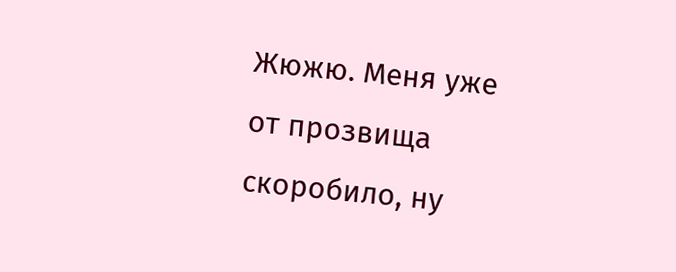Жюжю. Меня уже от прозвища скоробило, ну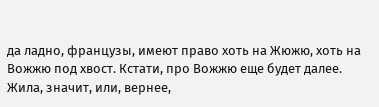да ладно, французы, имеют право хоть на Жюжю, хоть на Вожжю под хвост. Кстати, про Вожжю еще будет далее. Жила, значит, или, вернее,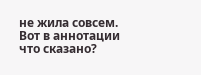не жила совсем. Вот в аннотации что сказано?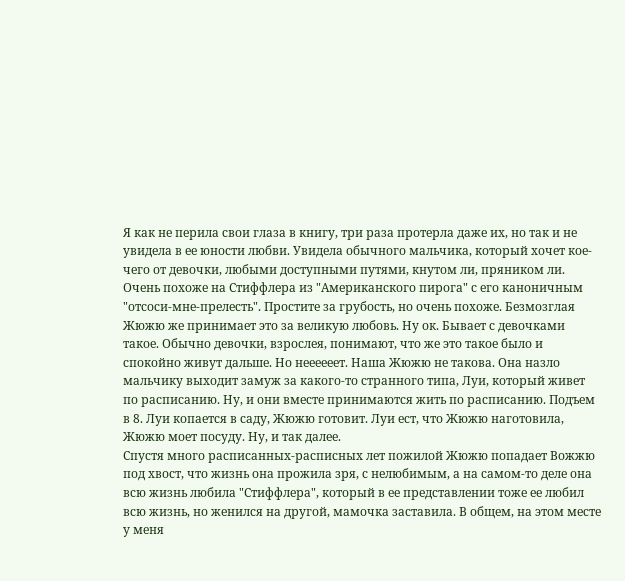Я как не перила свои глаза в книгу, три раза протерла даже их, но так и не увидела в ее юности любви. Увидела обычного мальчика, который хочет кое-чего от девочки, любыми доступными путями, кнутом ли, пряником ли. Очень похоже на Стиффлера из "Американского пирога" с его каноничным "отсоси-мне-прелесть". Простите за грубость, но очень похоже. Безмозглая Жюжю же принимает это за великую любовь. Ну ок. Бывает с девочками такое. Обычно девочки, взрослея, понимают, что же это такое было и спокойно живут дальше. Но неееееет. Наша Жюжю не такова. Она назло мальчику выходит замуж за какого-то странного типа, Луи, который живет по расписанию. Ну, и они вместе принимаются жить по расписанию. Подъем в 8. Луи копается в саду, Жюжю готовит. Луи ест, что Жюжю наготовила, Жюжю моет посуду. Ну, и так далее.
Спустя много расписанных-расписных лет пожилой Жюжю попадает Вожжю под хвост, что жизнь она прожила зря, с нелюбимым, а на самом-то деле она всю жизнь любила "Стиффлера", который в ее представлении тоже ее любил всю жизнь, но женился на другой, мамочка заставила. В общем, на этом месте у меня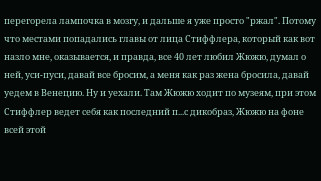перегорела лампочка в мозгу, и дальше я уже просто "ржал". Потому что местами попадались главы от лица Стиффлера, который как вот назло мне, оказывается, и правда, все 40 лет любил Жюжю, думал о ней, уси-пуси, давай все бросим, а меня как раз жена бросила, давай уедем в Венецию. Ну и уехали. Там Жюжю ходит по музеям, при этом Стиффлер ведет себя как последний п...с дикобраз, Жюжю на фоне всей этой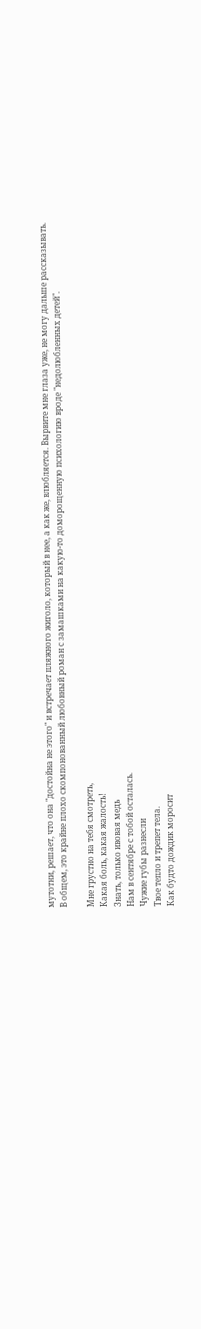мутотни, решает, что она "достойна не этого" и встречает пляжного жиголо, который в нее, а как же, влюбляется. Вырвите мне глаза уже, не могу дальше рассказывать.
В общем, это крайне плохо скомпонованный любовный роман с замашками на какую-то доморощенную психологию вроде "недолюбленных детей".

Мне грустно на тебя смотреть,
Какая боль, какая жалость!
Знать, только ивовая медь
Нам в сентябре с тобой осталась.
Чужие губы разнесли
Твое тепло и трепет тела.
Как будто дождик моросит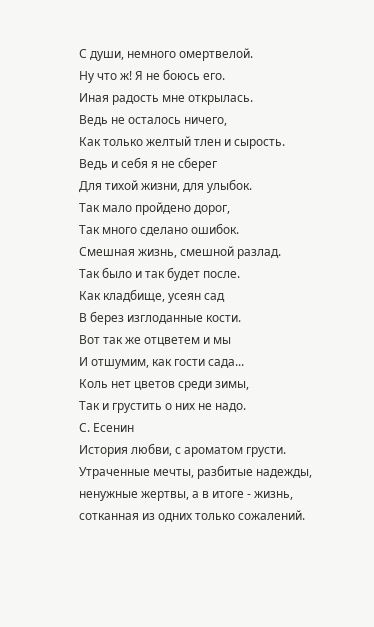С души, немного омертвелой.
Ну что ж! Я не боюсь его.
Иная радость мне открылась.
Ведь не осталось ничего,
Как только желтый тлен и сырость.
Ведь и себя я не сберег
Для тихой жизни, для улыбок.
Так мало пройдено дорог,
Так много сделано ошибок.
Смешная жизнь, смешной разлад.
Так было и так будет после.
Как кладбище, усеян сад
В берез изглоданные кости.
Вот так же отцветем и мы
И отшумим, как гости сада...
Коль нет цветов среди зимы,
Так и грустить о них не надо.
С. Есенин
История любви, с ароматом грусти. Утраченные мечты, разбитые надежды, ненужные жертвы, а в итоге - жизнь, сотканная из одних только сожалений.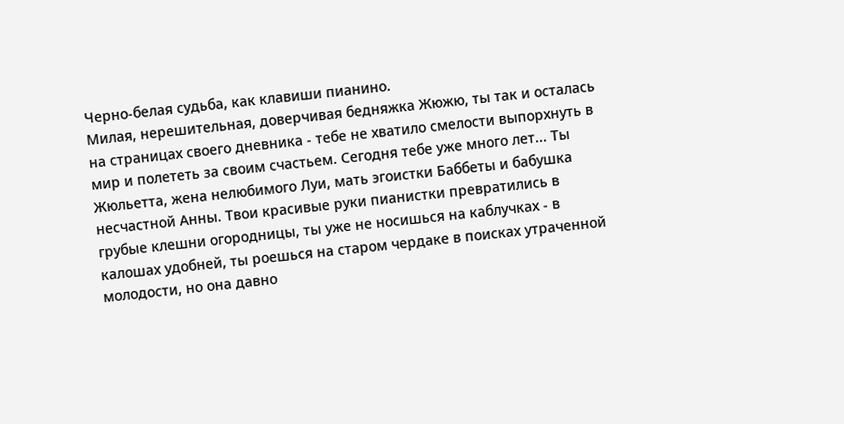Черно-белая судьба, как клавиши пианино.
Милая, нерешительная, доверчивая бедняжка Жюжю, ты так и осталась на страницах своего дневника - тебе не хватило смелости выпорхнуть в мир и полететь за своим счастьем. Сегодня тебе уже много лет... Ты Жюльетта, жена нелюбимого Луи, мать эгоистки Баббеты и бабушка несчастной Анны. Твои красивые руки пианистки превратились в грубые клешни огородницы, ты уже не носишься на каблучках - в калошах удобней, ты роешься на старом чердаке в поисках утраченной молодости, но она давно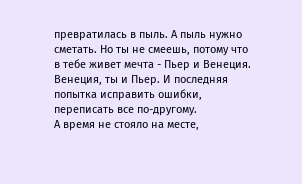превратилась в пыль. А пыль нужно сметать. Но ты не смеешь, потому что в тебе живет мечта - Пьер и Венеция. Венеция, ты и Пьер. И последняя попытка исправить ошибки, переписать все по-другому.
А время не стояло на месте,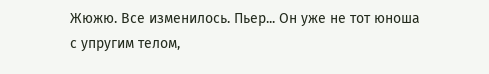Жюжю. Все изменилось. Пьер... Он уже не тот юноша с упругим телом,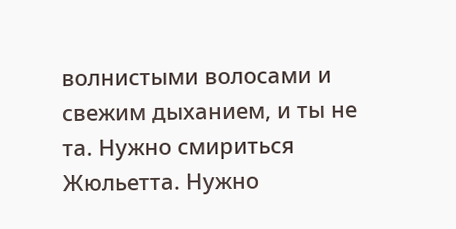волнистыми волосами и свежим дыханием, и ты не та. Нужно смириться Жюльетта. Нужно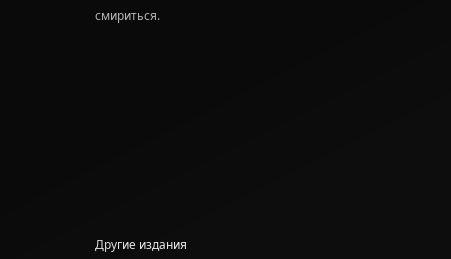смириться.













Другие издания